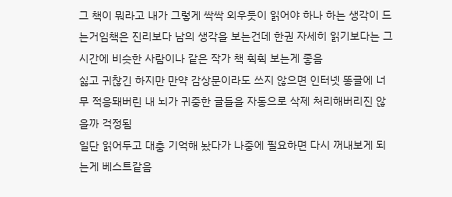그 책이 뭐라고 내가 그렇게 싹싹 외우듯이 읽어야 하나 하는 생각이 드는거임책은 진리보다 남의 생각을 보는건데 한권 자세히 읽기보다는 그 시간에 비슷한 사람이나 같은 작가 책 휙휙 보는게 좋음
싫고 귀찮긴 하지만 만약 감상문이라도 쓰지 않으면 인터넷 똥글에 너무 적응돼버린 내 뇌가 귀중한 글들을 자동으로 삭제 처리해버리진 않을까 걱정됨
일단 읽어두고 대충 기억해 놨다가 나중에 필요하면 다시 꺼내보게 되는게 베스트같음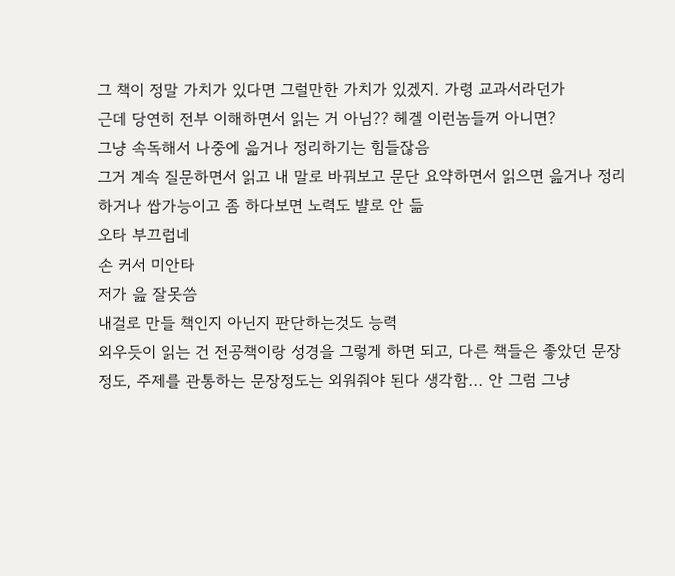그 책이 정말 가치가 있다면 그럴만한 가치가 있겠지. 가령 교과서라던가
근데 당연히 전부 이해하면서 읽는 거 아님?? 헤겔 이런놈들꺼 아니면?
그냥 속독해서 나중에 읇거나 정리하기는 힘들잖음
그거 계속 질문하면서 읽고 내 말로 바꿔보고 문단 요약하면서 읽으면 읊거나 정리하거나 쌉가능이고 좀 하다보면 노력도 뱔로 안 듦
오타 부끄럽네
손 커서 미안타
저가 읊 잘못씀
내걸로 만들 책인지 아닌지 판단하는것도 능력
외우듯이 읽는 건 전공책이랑 성경을 그렇게 하면 되고, 다른 책들은 좋았던 문장정도, 주제를 관통하는 문장정도는 외워줘야 된다 생각함... 안 그럼 그냥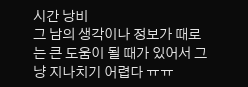시간 낭비
그 남의 생각이나 정보가 때로는 큰 도움이 될 때가 있어서 그냥 지나치기 어렵다 ㅠㅠ